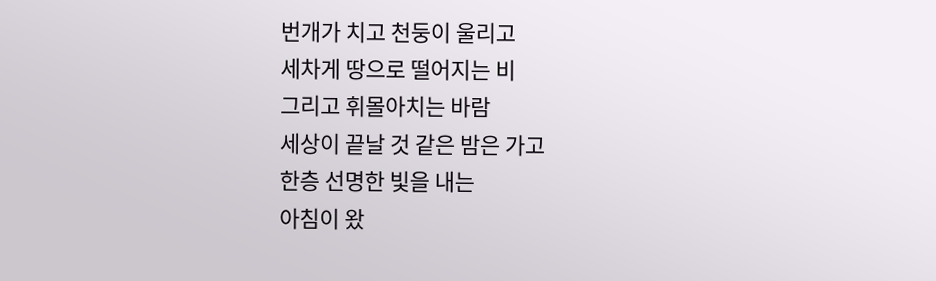번개가 치고 천둥이 울리고
세차게 땅으로 떨어지는 비
그리고 휘몰아치는 바람
세상이 끝날 것 같은 밤은 가고
한층 선명한 빛을 내는
아침이 왔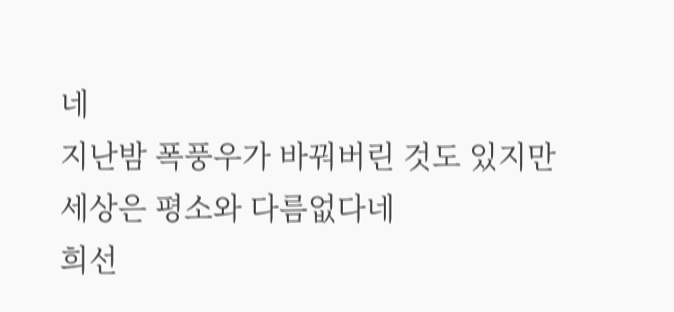네
지난밤 폭풍우가 바꿔버린 것도 있지만
세상은 평소와 다름없다네
희선